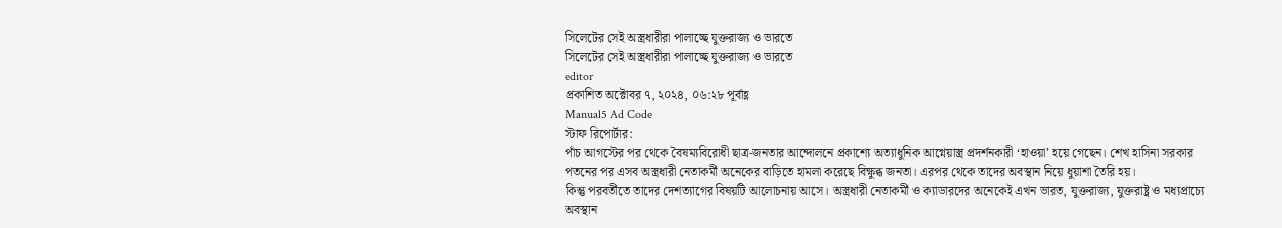সিলেটের সেই অস্ত্রধারীরা পালাচ্ছে যুক্তরাজ্য ও ভারতে
সিলেটের সেই অস্ত্রধারীরা পালাচ্ছে যুক্তরাজ্য ও ভারতে
editor
প্রকাশিত অক্টোবর ৭, ২০২৪, ০৬:২৮ পূর্বাহ্ণ
Manual5 Ad Code
স্টাফ রিপোর্টার:
পাঁচ আগস্টের পর থেকে বৈষম্যবিরোধী ছাত্র-জনতার আন্দোলনে প্রকাশ্যে অত্যাধুনিক আগ্নেয়াস্ত্র প্রদর্শনকারী ‘হাওয়া’ হয়ে গেছেন। শেখ হাসিনা সরকার পতনের পর এসব অস্ত্রধারী নেতাকর্মী অনেকের বাড়িতে হামলা করেছে বিক্ষুব্ধ জনতা। এরপর থেকে তাদের অবস্থান নিয়ে ধুয়াশা তৈরি হয়।
কিন্তু পরবর্তীতে তাদের দেশত্যাগের বিষয়টি আলোচনায় আসে। অস্ত্রধারী নেতাকর্মী ও ক্যাডারদের অনেকেই এখন ভারত, যুক্তরাজ্য, যুক্তরাষ্ট্র ও মধ্যপ্রাচ্যে অবস্থান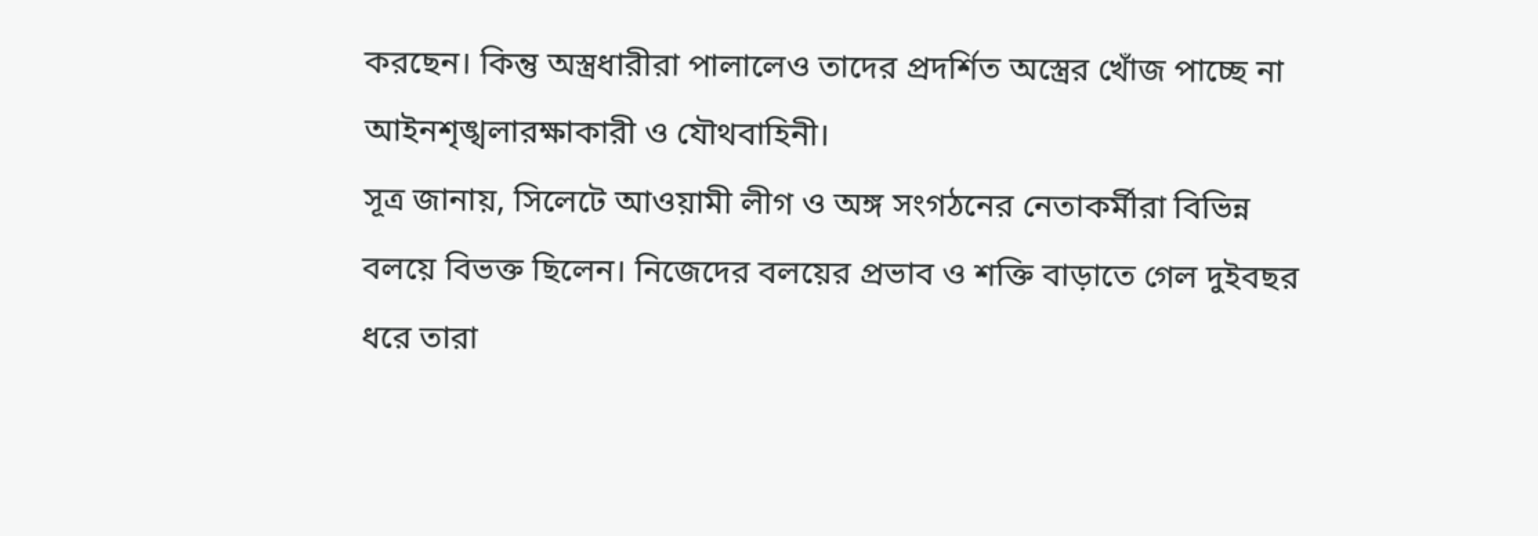করছেন। কিন্তু অস্ত্রধারীরা পালালেও তাদের প্রদর্শিত অস্ত্রের খোঁজ পাচ্ছে না আইনশৃঙ্খলারক্ষাকারী ও যৌথবাহিনী।
সূত্র জানায়, সিলেটে আওয়ামী লীগ ও অঙ্গ সংগঠনের নেতাকর্মীরা বিভিন্ন বলয়ে বিভক্ত ছিলেন। নিজেদের বলয়ের প্রভাব ও শক্তি বাড়াতে গেল দুইবছর ধরে তারা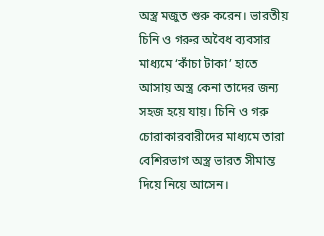অস্ত্র মজুত শুরু করেন। ভারতীয় চিনি ও গরুর অবৈধ ব্যবসার মাধ্যমে ‘কাঁচা টাকা’ হাতে আসায় অস্ত্র কেনা তাদের জন্য সহজ হয়ে যায়। চিনি ও গরু চোরাকারবারীদের মাধ্যমে তারা বেশিরভাগ অস্ত্র ভারত সীমান্ত দিয়ে নিয়ে আসেন।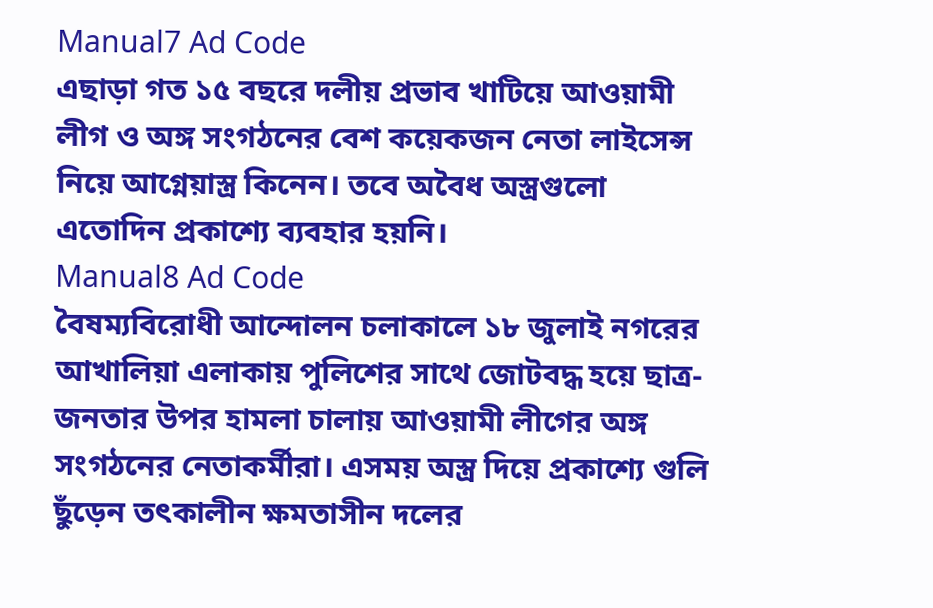Manual7 Ad Code
এছাড়া গত ১৫ বছরে দলীয় প্রভাব খাটিয়ে আওয়ামী লীগ ও অঙ্গ সংগঠনের বেশ কয়েকজন নেতা লাইসেন্স নিয়ে আগ্নেয়াস্ত্র কিনেন। তবে অবৈধ অস্ত্রগুলো এতোদিন প্রকাশ্যে ব্যবহার হয়নি।
Manual8 Ad Code
বৈষম্যবিরোধী আন্দোলন চলাকালে ১৮ জুলাই নগরের আখালিয়া এলাকায় পুলিশের সাথে জোটবদ্ধ হয়ে ছাত্র-জনতার উপর হামলা চালায় আওয়ামী লীগের অঙ্গ সংগঠনের নেতাকর্মীরা। এসময় অস্ত্র দিয়ে প্রকাশ্যে গুলি ছুঁড়েন তৎকালীন ক্ষমতাসীন দলের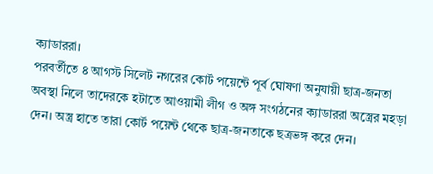ক্যাডাররা।
পরবর্তীতে ৪ আগস্ট সিলেট নগরের কোর্ট পয়েন্টে পূর্ব ঘোষণা অনুযায়ী ছাত্র-জনতা অবস্থা নিলে তাদেরকে হটাতে আওয়ামী লীগ ও অঙ্গ সংগঠনের ক্যাডাররা অস্ত্রের মহড়া দেন। অস্ত্র হাতে তারা কোর্ট পয়েন্ট থেকে ছাত্র-জনতাকে ছত্রভঙ্গ করে দেন।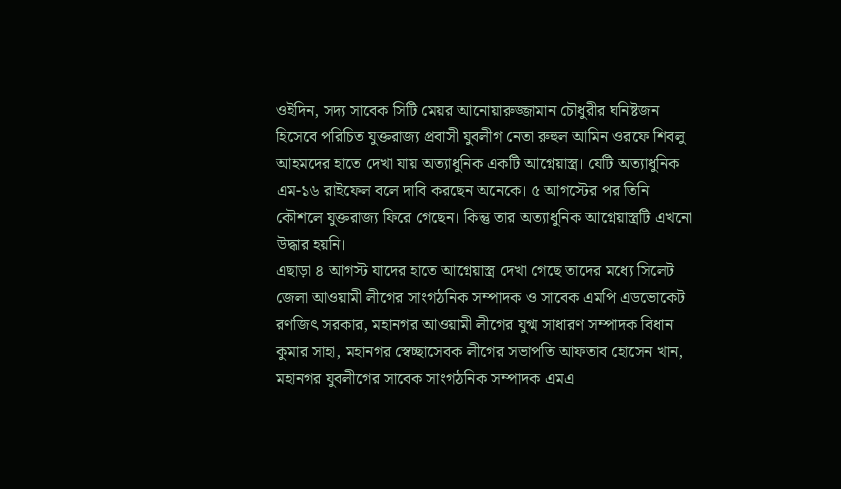ওইদিন, সদ্য সাবেক সিটি মেয়র আনোয়ারুজ্জামান চৌধুরীর ঘনিষ্টজন হিসেবে পরিচিত যুক্তরাজ্য প্রবাসী যুবলীগ নেতা রুহুল আমিন ওরফে শিবলু আহমদের হাতে দেখা যায় অত্যাধুনিক একটি আগ্নেয়াস্ত্র। যেটি অত্যাধুনিক এম-১৬ রাইফেল বলে দাবি করছেন অনেকে। ৫ আগস্টের পর তিনি কৌশলে যুক্তরাজ্য ফিরে গেছেন। কিন্তু তার অত্যাধুনিক আগ্নেয়াস্ত্রটি এখনো উদ্ধার হয়নি।
এছাড়া ৪ আগস্ট যাদের হাতে আগ্নেয়াস্ত্র দেখা গেছে তাদের মধ্যে সিলেট জেলা আওয়ামী লীগের সাংগঠনিক সম্পাদক ও সাবেক এমপি এডভোকেট রণজিৎ সরকার, মহানগর আওয়ামী লীগের যুগ্ম সাধারণ সম্পাদক বিধান কুমার সাহা, মহানগর স্বেচ্ছাসেবক লীগের সভাপতি আফতাব হোসেন খান, মহানগর যুবলীগের সাবেক সাংগঠনিক সম্পাদক এমএ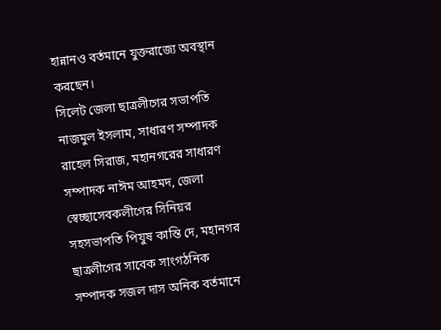হান্নানও বর্তমানে যুক্তরাজ্যে অবস্থান করছেন।
সিলেট জেলা ছাত্রলীগের সভাপতি নাজমুল ইসলাম, সাধারণ সম্পাদক রাহেল সিরাজ, মহানগরের সাধারণ সম্পাদক নাঈম আহমদ, জেলা স্বেচ্ছাসেবকলীগের সিনিয়র সহসভাপতি পিযুষ কান্তি দে, মহানগর ছাত্রলীগের সাবেক সাংগঠনিক সম্পাদক সজল দাস অনিক বর্তমানে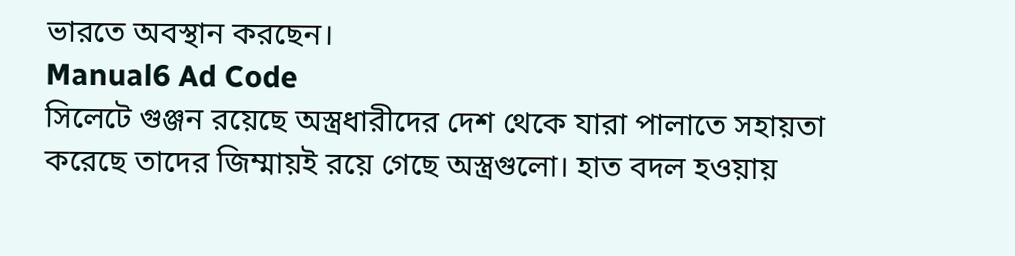ভারতে অবস্থান করছেন।
Manual6 Ad Code
সিলেটে গুঞ্জন রয়েছে অস্ত্রধারীদের দেশ থেকে যারা পালাতে সহায়তা করেছে তাদের জিম্মায়ই রয়ে গেছে অস্ত্রগুলো। হাত বদল হওয়ায়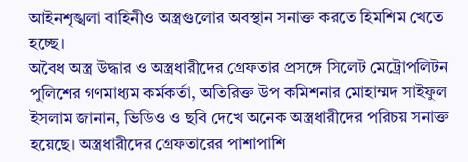আইনশৃঙ্খলা বাহিনীও অস্ত্রগুলোর অবস্থান সনাক্ত করতে হিমশিম খেতে হচ্ছে।
অবৈধ অস্ত্র উদ্ধার ও অস্ত্রধারীদের গ্রেফতার প্রসঙ্গে সিলেট মেট্রোপলিটন পুলিশের গণমাধ্যম কর্মকর্তা, অতিরিক্ত উপ কমিশনার মোহাম্মদ সাইফুল ইসলাম জানান, ভিডিও ও ছবি দেখে অনেক অস্ত্রধারীদের পরিচয় সনাক্ত হয়েছে। অস্ত্রধারীদের গ্রেফতারের পাশাপাশি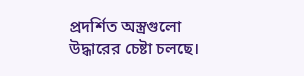প্রদর্শিত অস্ত্রগুলো উদ্ধারের চেষ্টা চলছে।